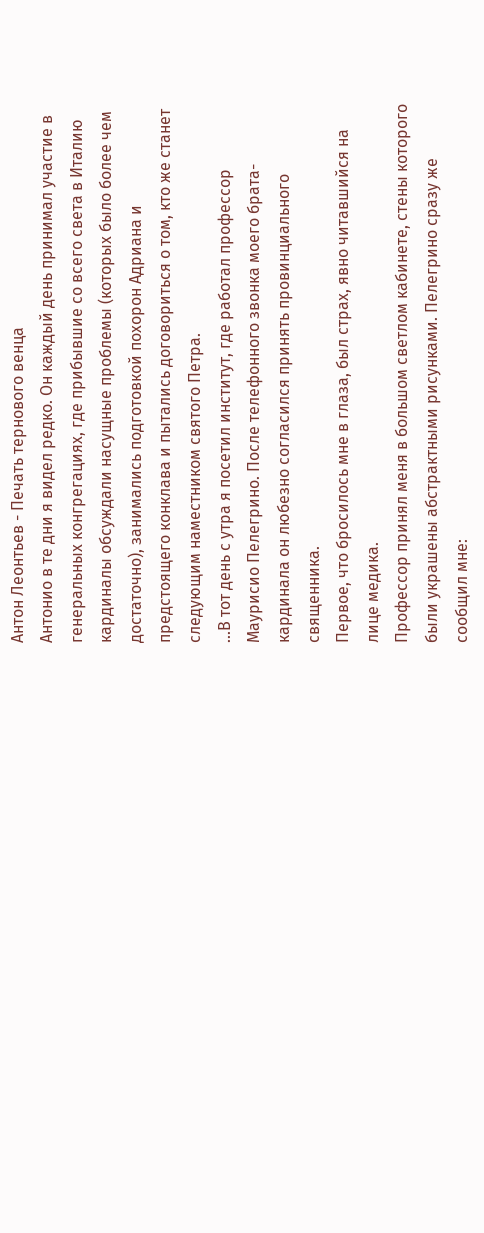Антон Леонтьев - Печать тернового венца
Антонио в те дни я видел редко. Он каждый день принимал участие в генеральных конгрегациях, где прибывшие со всего света в Италию кардиналы обсуждали насущные проблемы (которых было более чем достаточно), занимались подготовкой похорон Адриана и предстоящего конклава и пытались договориться о том, кто же станет следующим наместником святого Петра.
...В тот день с утра я посетил институт, где работал профессор Маурисио Пелегрино. После телефонного звонка моего брата-кардинала он любезно согласился принять провинциального священника.
Первое, что бросилось мне в глаза, был страх, явно читавшийся на лице медика.
Профессор принял меня в большом светлом кабинете, стены которого были украшены абстрактными рисунками. Пелегрино сразу же сообщил мне: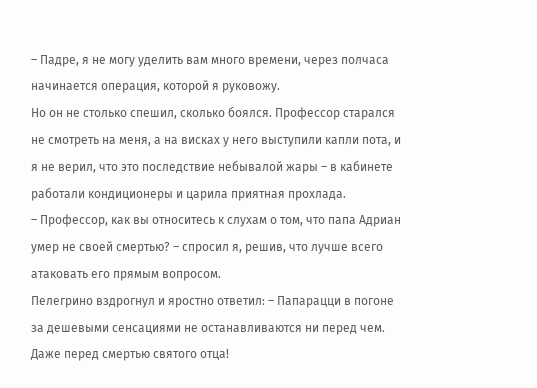– Падре, я не могу уделить вам много времени, через полчаса начинается операция, которой я руковожу.
Но он не столько спешил, сколько боялся. Профессор старался не смотреть на меня, а на висках у него выступили капли пота, и я не верил, что это последствие небывалой жары – в кабинете работали кондиционеры и царила приятная прохлада.
– Профессор, как вы относитесь к слухам о том, что папа Адриан умер не своей смертью? – спросил я, решив, что лучше всего атаковать его прямым вопросом.
Пелегрино вздрогнул и яростно ответил: – Папарацци в погоне за дешевыми сенсациями не останавливаются ни перед чем. Даже перед смертью святого отца!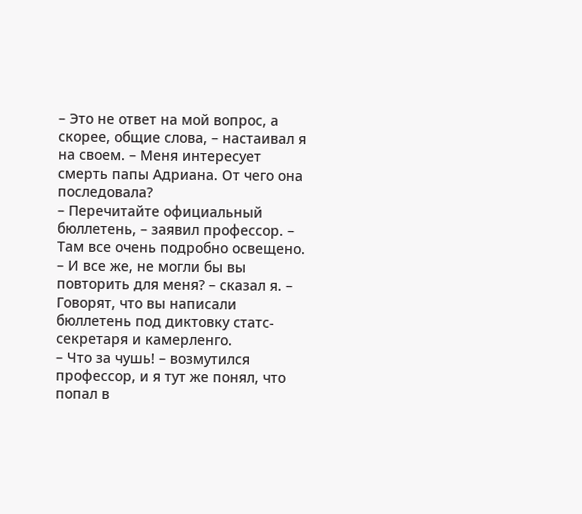– Это не ответ на мой вопрос, а скорее, общие слова, – настаивал я на своем. – Меня интересует смерть папы Адриана. От чего она последовала?
– Перечитайте официальный бюллетень, – заявил профессор. – Там все очень подробно освещено.
– И все же, не могли бы вы повторить для меня? – сказал я. – Говорят, что вы написали бюллетень под диктовку статс-секретаря и камерленго.
– Что за чушь! – возмутился профессор, и я тут же понял, что попал в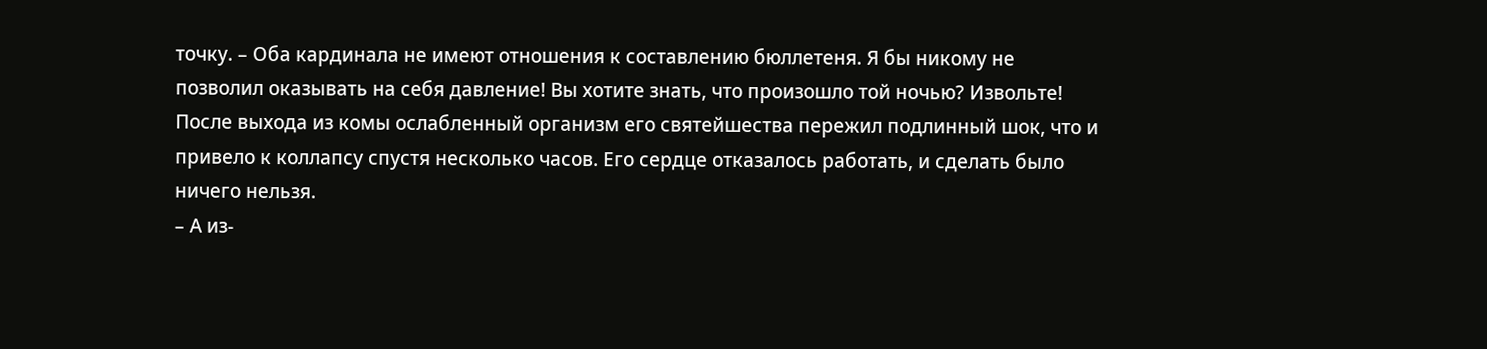точку. – Оба кардинала не имеют отношения к составлению бюллетеня. Я бы никому не позволил оказывать на себя давление! Вы хотите знать, что произошло той ночью? Извольте! После выхода из комы ослабленный организм его святейшества пережил подлинный шок, что и привело к коллапсу спустя несколько часов. Его сердце отказалось работать, и сделать было ничего нельзя.
– А из-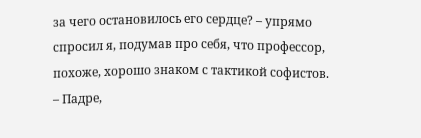за чего остановилось его сердце? – упрямо спросил я, подумав про себя, что профессор, похоже, хорошо знаком с тактикой софистов.
– Падре,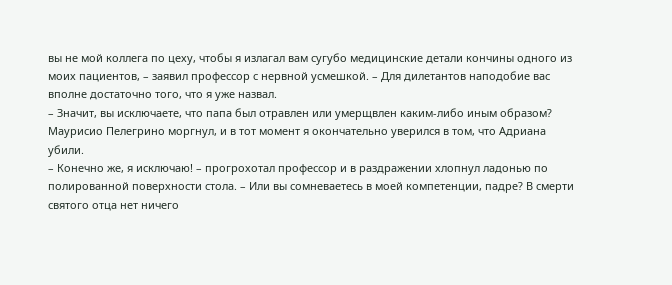вы не мой коллега по цеху, чтобы я излагал вам сугубо медицинские детали кончины одного из моих пациентов, – заявил профессор с нервной усмешкой. – Для дилетантов наподобие вас вполне достаточно того, что я уже назвал.
– Значит, вы исключаете, что папа был отравлен или умерщвлен каким-либо иным образом?
Маурисио Пелегрино моргнул, и в тот момент я окончательно уверился в том, что Адриана убили.
– Конечно же, я исключаю! – прогрохотал профессор и в раздражении хлопнул ладонью по полированной поверхности стола. – Или вы сомневаетесь в моей компетенции, падре? В смерти святого отца нет ничего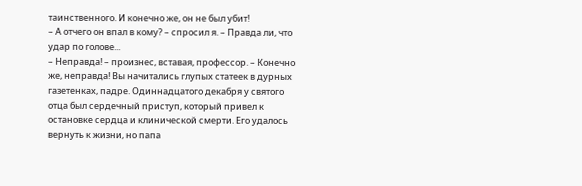таинственного. И конечно же, он не был убит!
– А отчего он впал в кому? – спросил я. – Правда ли, что удар по голове...
– Неправда! – произнес, вставая, профессор. – Конечно же, неправда! Вы начитались глупых статеек в дурных газетенках, падре. Одиннадцатого декабря у святого отца был сердечный приступ, который привел к остановке сердца и клинической смерти. Его удалось вернуть к жизни, но папа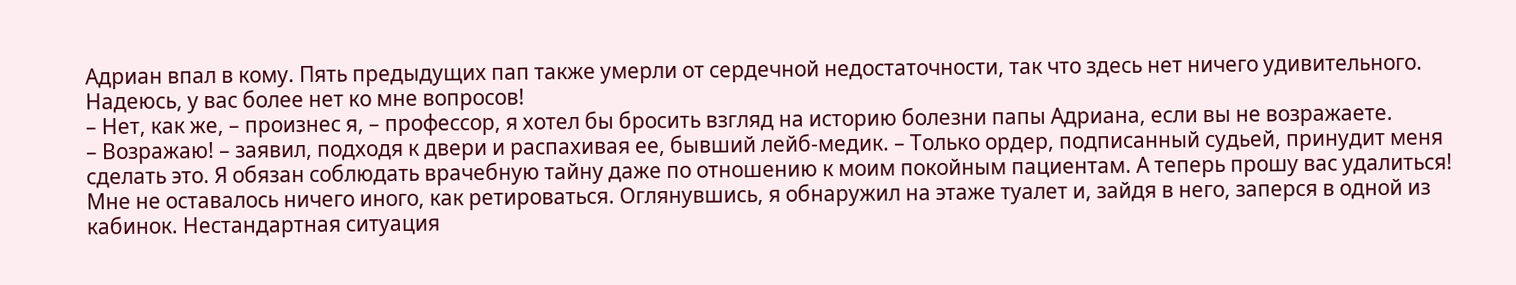Адриан впал в кому. Пять предыдущих пап также умерли от сердечной недостаточности, так что здесь нет ничего удивительного. Надеюсь, у вас более нет ко мне вопросов!
– Нет, как же, – произнес я, – профессор, я хотел бы бросить взгляд на историю болезни папы Адриана, если вы не возражаете.
– Возражаю! – заявил, подходя к двери и распахивая ее, бывший лейб-медик. – Только ордер, подписанный судьей, принудит меня сделать это. Я обязан соблюдать врачебную тайну даже по отношению к моим покойным пациентам. А теперь прошу вас удалиться!
Мне не оставалось ничего иного, как ретироваться. Оглянувшись, я обнаружил на этаже туалет и, зайдя в него, заперся в одной из кабинок. Нестандартная ситуация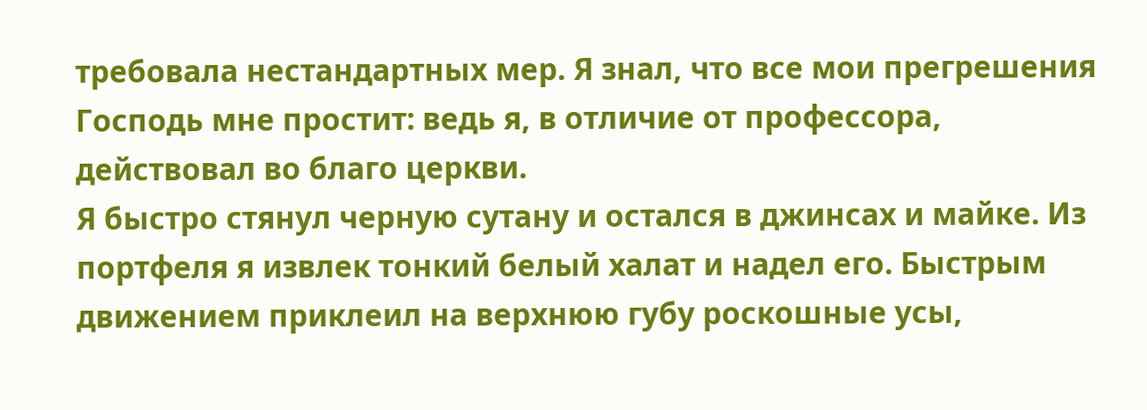требовала нестандартных мер. Я знал, что все мои прегрешения Господь мне простит: ведь я, в отличие от профессора, действовал во благо церкви.
Я быстро стянул черную сутану и остался в джинсах и майке. Из портфеля я извлек тонкий белый халат и надел его. Быстрым движением приклеил на верхнюю губу роскошные усы,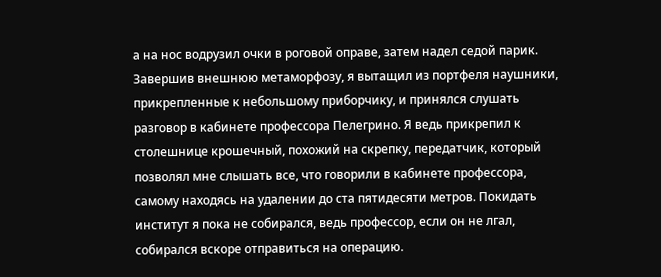а на нос водрузил очки в роговой оправе, затем надел седой парик.
Завершив внешнюю метаморфозу, я вытащил из портфеля наушники, прикрепленные к небольшому приборчику, и принялся слушать разговор в кабинете профессора Пелегрино. Я ведь прикрепил к столешнице крошечный, похожий на скрепку, передатчик, который позволял мне слышать все, что говорили в кабинете профессора, самому находясь на удалении до ста пятидесяти метров. Покидать институт я пока не собирался, ведь профессор, если он не лгал, собирался вскоре отправиться на операцию.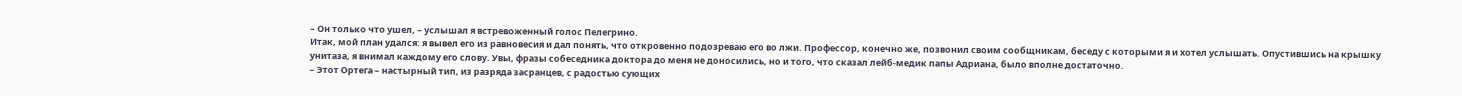– Он только что ушел, – услышал я встревоженный голос Пелегрино.
Итак, мой план удался: я вывел его из равновесия и дал понять, что откровенно подозреваю его во лжи. Профессор, конечно же, позвонил своим сообщникам, беседу с которыми я и хотел услышать. Опустившись на крышку унитаза, я внимал каждому его слову. Увы, фразы собеседника доктора до меня не доносились, но и того, что сказал лейб-медик папы Адриана, было вполне достаточно.
– Этот Ортега – настырный тип, из разряда засранцев, с радостью сующих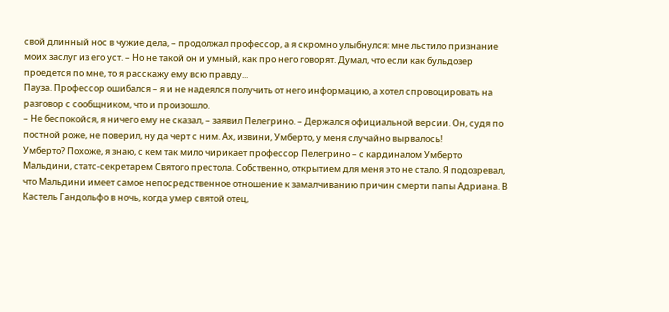свой длинный нос в чужие дела, – продолжал профессор, а я скромно улыбнулся: мне льстило признание моих заслуг из его уст. – Но не такой он и умный, как про него говорят. Думал, что если как бульдозер проедется по мне, то я расскажу ему всю правду...
Пауза. Профессор ошибался – я и не надеялся получить от него информацию, а хотел спровоцировать на разговор с сообщником, что и произошло.
– Не беспокойся, я ничего ему не сказал, – заявил Пелегрино. – Держался официальной версии. Он, судя по постной роже, не поверил, ну да черт с ним. Ах, извини, Умберто, у меня случайно вырвалось!
Умберто? Похоже, я знаю, с кем так мило чирикает профессор Пелегрино – с кардиналом Умберто Мальдини, статс-секретарем Святого престола. Собственно, открытием для меня это не стало. Я подозревал, что Мальдини имеет самое непосредственное отношение к замалчиванию причин смерти папы Адриана. В Кастель Гандольфо в ночь, когда умер святой отец,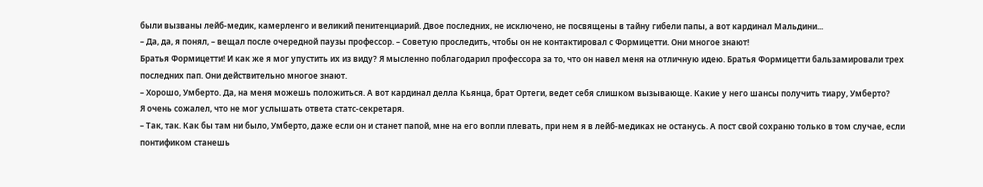были вызваны лейб-медик, камерленго и великий пенитенциарий. Двое последних, не исключено, не посвящены в тайну гибели папы, а вот кардинал Мальдини...
– Да, да, я понял, – вещал после очередной паузы профессор. – Советую проследить, чтобы он не контактировал с Формицетти. Они многое знают!
Братья Формицетти! И как же я мог упустить их из виду? Я мысленно поблагодарил профессора за то, что он навел меня на отличную идею. Братья Формицетти бальзамировали трех последних пап. Они действительно многое знают.
– Хорошо, Умберто. Да, на меня можешь положиться. А вот кардинал делла Кьянца, брат Ортеги, ведет себя слишком вызывающе. Какие у него шансы получить тиару, Умберто?
Я очень сожалел, что не мог услышать ответа статс-секретаря.
– Так, так. Как бы там ни было, Умберто, даже если он и станет папой, мне на его вопли плевать, при нем я в лейб-медиках не останусь. А пост свой сохраню только в том случае, если понтификом станешь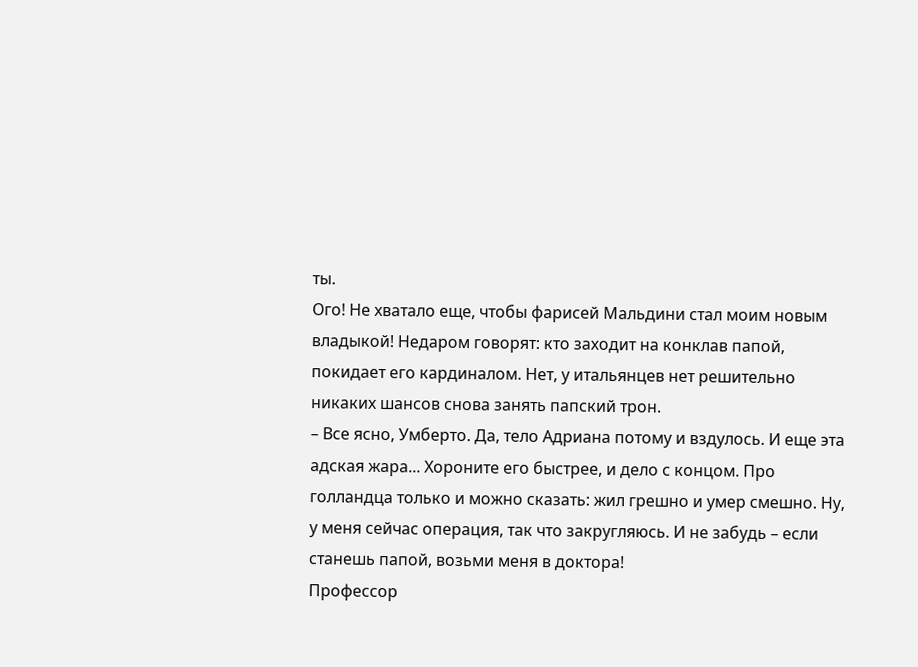ты.
Ого! Не хватало еще, чтобы фарисей Мальдини стал моим новым владыкой! Недаром говорят: кто заходит на конклав папой, покидает его кардиналом. Нет, у итальянцев нет решительно никаких шансов снова занять папский трон.
– Все ясно, Умберто. Да, тело Адриана потому и вздулось. И еще эта адская жара... Хороните его быстрее, и дело с концом. Про голландца только и можно сказать: жил грешно и умер смешно. Ну, у меня сейчас операция, так что закругляюсь. И не забудь – если станешь папой, возьми меня в доктора!
Профессор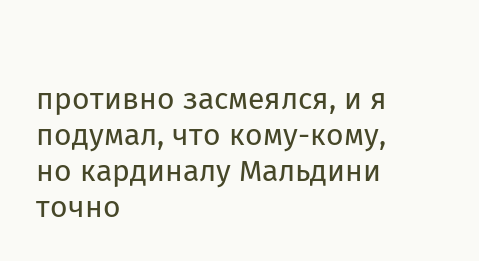противно засмеялся, и я подумал, что кому-кому, но кардиналу Мальдини точно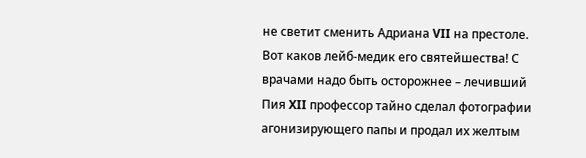не светит сменить Адриана VII на престоле. Вот каков лейб-медик его святейшества! С врачами надо быть осторожнее – лечивший Пия XII профессор тайно сделал фотографии агонизирующего папы и продал их желтым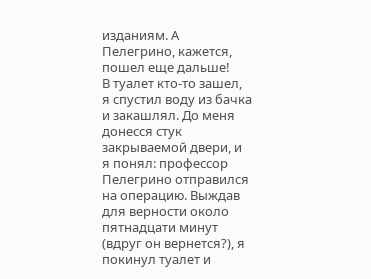изданиям. А Пелегрино, кажется, пошел еще дальше!
В туалет кто-то зашел, я спустил воду из бачка и закашлял. До меня донесся стук закрываемой двери, и я понял: профессор Пелегрино отправился на операцию. Выждав для верности около пятнадцати минут (вдруг он вернется?), я покинул туалет и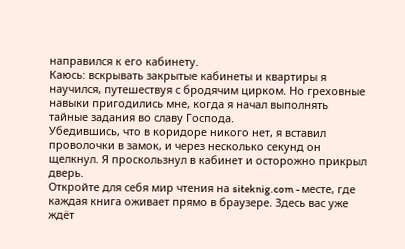направился к его кабинету.
Каюсь: вскрывать закрытые кабинеты и квартиры я научился, путешествуя с бродячим цирком. Но греховные навыки пригодились мне, когда я начал выполнять тайные задания во славу Господа.
Убедившись, что в коридоре никого нет, я вставил проволочки в замок, и через несколько секунд он щелкнул. Я проскользнул в кабинет и осторожно прикрыл дверь.
Откройте для себя мир чтения на siteknig.com - месте, где каждая книга оживает прямо в браузере. Здесь вас уже ждёт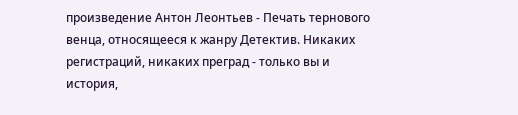произведение Антон Леонтьев - Печать тернового венца, относящееся к жанру Детектив. Никаких регистраций, никаких преград - только вы и история,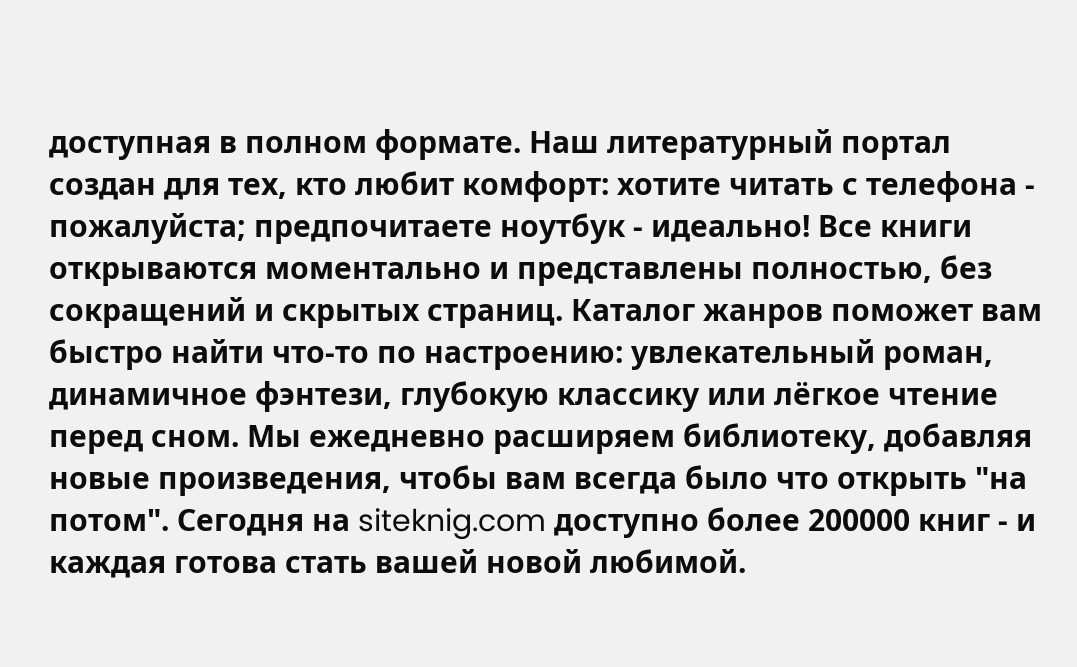доступная в полном формате. Наш литературный портал создан для тех, кто любит комфорт: хотите читать с телефона - пожалуйста; предпочитаете ноутбук - идеально! Все книги открываются моментально и представлены полностью, без сокращений и скрытых страниц. Каталог жанров поможет вам быстро найти что-то по настроению: увлекательный роман, динамичное фэнтези, глубокую классику или лёгкое чтение перед сном. Мы ежедневно расширяем библиотеку, добавляя новые произведения, чтобы вам всегда было что открыть "на потом". Сегодня на siteknig.com доступно более 200000 книг - и каждая готова стать вашей новой любимой.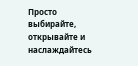Просто выбирайте, открывайте и наслаждайтесь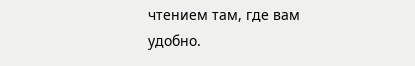чтением там, где вам удобно.